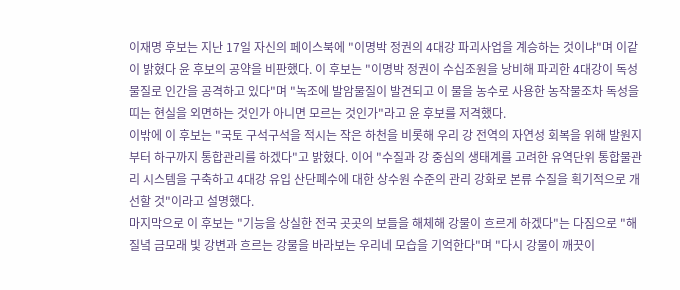이재명 후보는 지난 17일 자신의 페이스북에 "이명박 정권의 4대강 파괴사업을 계승하는 것이냐"며 이같이 밝혔다 윤 후보의 공약을 비판했다. 이 후보는 "이명박 정권이 수십조원을 낭비해 파괴한 4대강이 독성물질로 인간을 공격하고 있다"며 "녹조에 발암물질이 발견되고 이 물을 농수로 사용한 농작물조차 독성을 띠는 현실을 외면하는 것인가 아니면 모르는 것인가"라고 윤 후보를 저격했다.
이밖에 이 후보는 "국토 구석구석을 적시는 작은 하천을 비롯해 우리 강 전역의 자연성 회복을 위해 발원지부터 하구까지 통합관리를 하겠다"고 밝혔다. 이어 "수질과 강 중심의 생태계를 고려한 유역단위 통합물관리 시스템을 구축하고 4대강 유입 산단폐수에 대한 상수원 수준의 관리 강화로 본류 수질을 획기적으로 개선할 것"이라고 설명했다.
마지막으로 이 후보는 "기능을 상실한 전국 곳곳의 보들을 해체해 강물이 흐르게 하겠다"는 다짐으로 "해질녘 금모래 빛 강변과 흐르는 강물을 바라보는 우리네 모습을 기억한다"며 "다시 강물이 깨끗이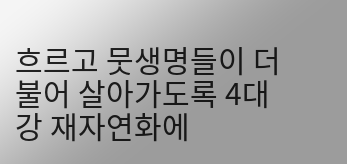흐르고 뭇생명들이 더불어 살아가도록 4대강 재자연화에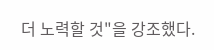더 노력할 것"을 강조했다.